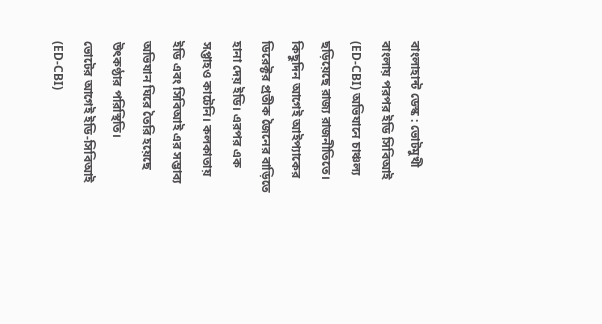বাংলাহান্ট ডেস্ক : ভোটমুখী বাংলায় পরপর ইডি সিবিআই (ED-CBI) অভিযানে চাঞ্চল্য ছড়িয়েছে রাজ্য রাজনীতিতে। কিছুদিন আগেই আইপ্যাকের ডিরেক্টর প্রতীক জৈনের বাড়িতে হানা দেয় ইডি। এরপর এক সপ্তাহও কাটেনি। কলকাতায় ইডি এবং সিবিআই এর সম্ভাব্য অভিযান ঘিরে তৈরি হয়েছে উৎকণ্ঠার পরিস্থিতি।
ভোটের আগেই ইডি-সিবিআই (ED-CBI)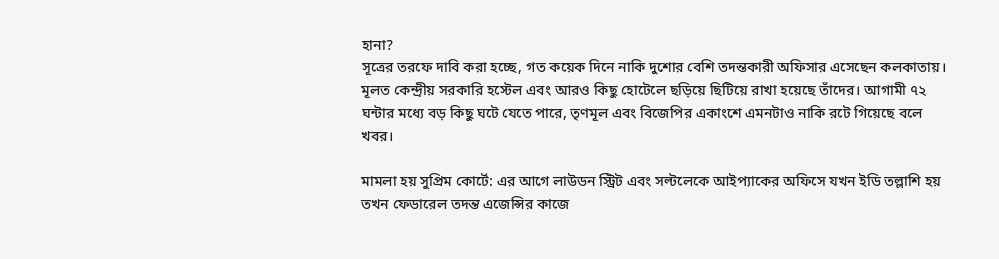হানা?
সূত্রের তরফে দাবি করা হচ্ছে, গত কয়েক দিনে নাকি দুশোর বেশি তদন্তকারী অফিসার এসেছেন কলকাতায়। মূলত কেন্দ্রীয় সরকারি হস্টেল এবং আরও কিছু হোটেলে ছড়িয়ে ছিটিয়ে রাখা হয়েছে তাঁদের। আগামী ৭২ ঘন্টার মধ্যে বড় কিছু ঘটে যেতে পারে, তৃণমূল এবং বিজেপির একাংশে এমনটাও নাকি রটে গিয়েছে বলে খবর।

মামলা হয় সুপ্রিম কোর্টে: এর আগে লাউডন স্ট্রিট এবং সল্টলেকে আইপ্যাকের অফিসে যখন ইডি তল্লাশি হয় তখন ফেডারেল তদন্ত এজেন্সির কাজে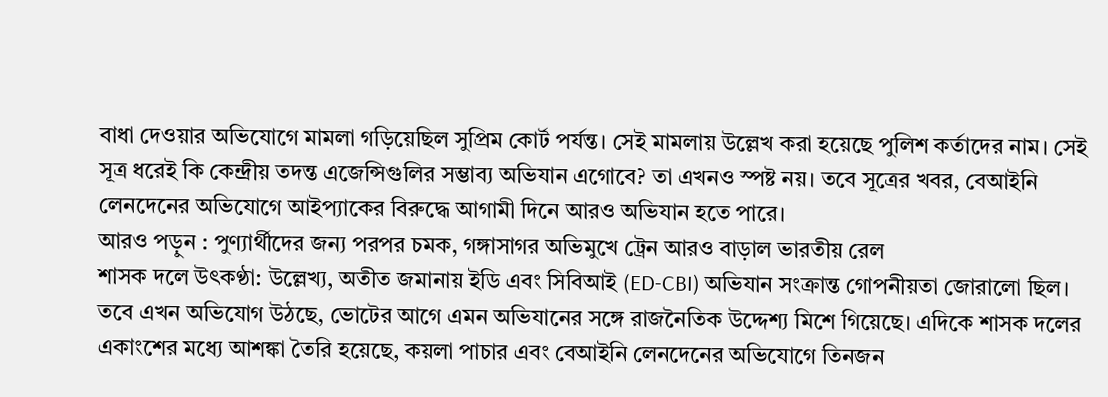বাধা দেওয়ার অভিযোগে মামলা গড়িয়েছিল সুপ্রিম কোর্ট পর্যন্ত। সেই মামলায় উল্লেখ করা হয়েছে পুলিশ কর্তাদের নাম। সেই সূত্র ধরেই কি কেন্দ্রীয় তদন্ত এজেন্সিগুলির সম্ভাব্য অভিযান এগোবে? তা এখনও স্পষ্ট নয়। তবে সূত্রের খবর, বেআইনি লেনদেনের অভিযোগে আইপ্যাকের বিরুদ্ধে আগামী দিনে আরও অভিযান হতে পারে।
আরও পড়ুন : পুণ্যার্থীদের জন্য পরপর চমক, গঙ্গাসাগর অভিমুখে ট্রেন আরও বাড়াল ভারতীয় রেল
শাসক দলে উৎকণ্ঠা: উল্লেখ্য, অতীত জমানায় ইডি এবং সিবিআই (ED-CBI) অভিযান সংক্রান্ত গোপনীয়তা জোরালো ছিল। তবে এখন অভিযোগ উঠছে, ভোটের আগে এমন অভিযানের সঙ্গে রাজনৈতিক উদ্দেশ্য মিশে গিয়েছে। এদিকে শাসক দলের একাংশের মধ্যে আশঙ্কা তৈরি হয়েছে, কয়লা পাচার এবং বেআইনি লেনদেনের অভিযোগে তিনজন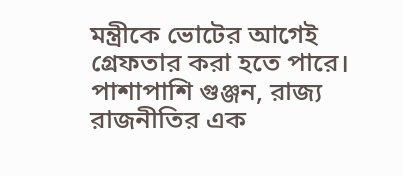মন্ত্রীকে ভোটের আগেই গ্রেফতার করা হতে পারে। পাশাপাশি গুঞ্জন, রাজ্য রাজনীতির এক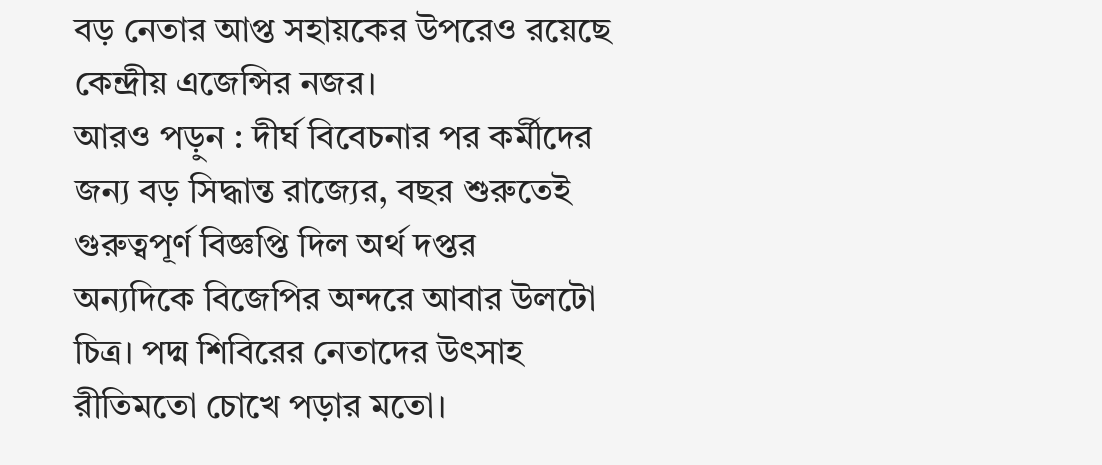বড় নেতার আপ্ত সহায়কের উপরেও রয়েছে কেন্দ্রীয় এজেন্সির নজর।
আরও পড়ুন : দীর্ঘ বিবেচনার পর কর্মীদের জন্য বড় সিদ্ধান্ত রাজ্যের, বছর শুরুতেই গুরুত্বপূর্ণ বিজ্ঞপ্তি দিল অর্থ দপ্তর
অন্যদিকে বিজেপির অন্দরে আবার উলটো চিত্র। পদ্ম শিবিরের নেতাদের উৎসাহ রীতিমতো চোখে পড়ার মতো।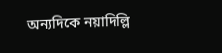অন্যদিকে নয়াদিল্লি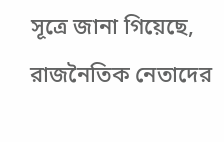সূত্রে জানা গিয়েছে, রাজনৈতিক নেতাদের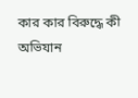কার কার বিরুদ্ধে কী অভিযান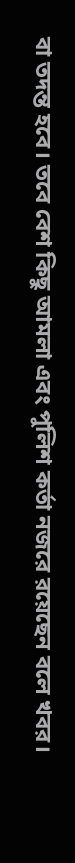বা তদন্ত হবে। তবে বেশ কিছু আমলা এবং পুলিশ কর্তা নজরে রয়েছেন বলে খবর।